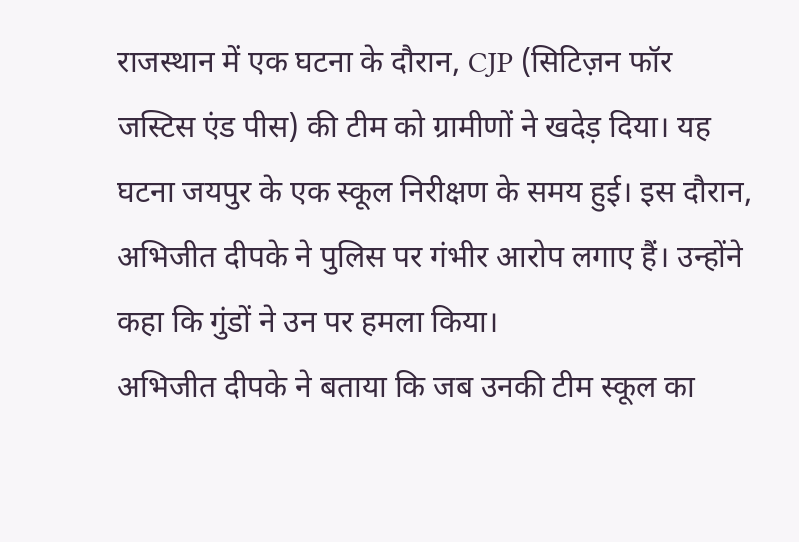राजस्थान में एक घटना के दौरान, CJP (सिटिज़न फॉर जस्टिस एंड पीस) की टीम को ग्रामीणों ने खदेड़ दिया। यह घटना जयपुर के एक स्कूल निरीक्षण के समय हुई। इस दौरान, अभिजीत दीपके ने पुलिस पर गंभीर आरोप लगाए हैं। उन्होंने कहा कि गुंडों ने उन पर हमला किया।
अभिजीत दीपके ने बताया कि जब उनकी टीम स्कूल का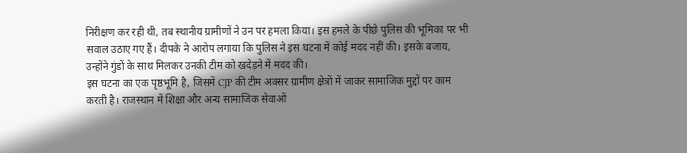निरीक्षण कर रही थी, तब स्थानीय ग्रामीणों ने उन पर हमला किया। इस हमले के पीछे पुलिस की भूमिका पर भी सवाल उठाए गए हैं। दीपके ने आरोप लगाया कि पुलिस ने इस घटना में कोई मदद नहीं की। इसके बजाय, उन्होंने गुंडों के साथ मिलकर उनकी टीम को खदेड़ने में मदद की।
इस घटना का एक पृष्ठभूमि है, जिसमें CJP की टीम अक्सर ग्रामीण क्षेत्रों में जाकर सामाजिक मुद्दों पर काम करती है। राजस्थान में शिक्षा और अन्य सामाजिक सेवाओं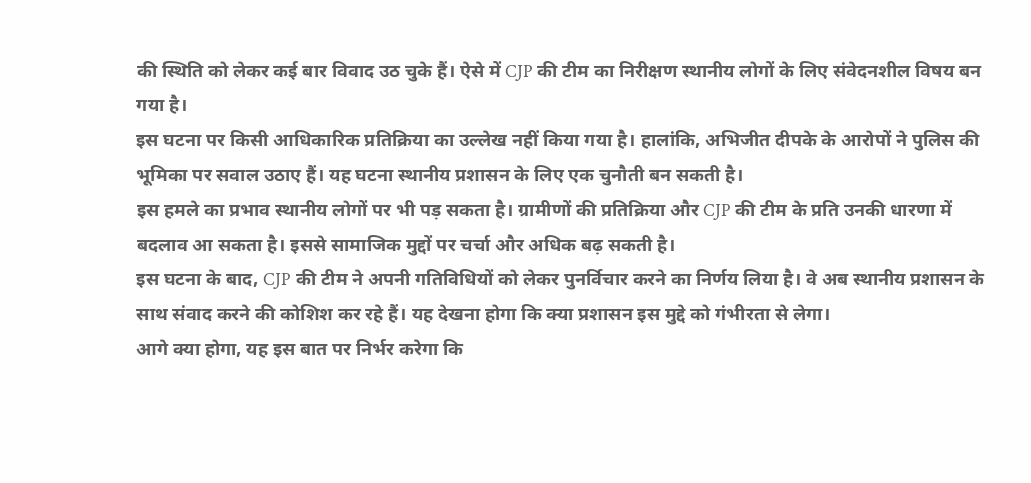की स्थिति को लेकर कई बार विवाद उठ चुके हैं। ऐसे में CJP की टीम का निरीक्षण स्थानीय लोगों के लिए संवेदनशील विषय बन गया है।
इस घटना पर किसी आधिकारिक प्रतिक्रिया का उल्लेख नहीं किया गया है। हालांकि, अभिजीत दीपके के आरोपों ने पुलिस की भूमिका पर सवाल उठाए हैं। यह घटना स्थानीय प्रशासन के लिए एक चुनौती बन सकती है।
इस हमले का प्रभाव स्थानीय लोगों पर भी पड़ सकता है। ग्रामीणों की प्रतिक्रिया और CJP की टीम के प्रति उनकी धारणा में बदलाव आ सकता है। इससे सामाजिक मुद्दों पर चर्चा और अधिक बढ़ सकती है।
इस घटना के बाद, CJP की टीम ने अपनी गतिविधियों को लेकर पुनर्विचार करने का निर्णय लिया है। वे अब स्थानीय प्रशासन के साथ संवाद करने की कोशिश कर रहे हैं। यह देखना होगा कि क्या प्रशासन इस मुद्दे को गंभीरता से लेगा।
आगे क्या होगा, यह इस बात पर निर्भर करेगा कि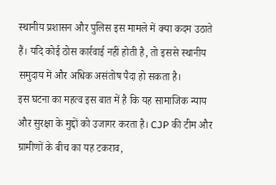स्थानीय प्रशासन और पुलिस इस मामले में क्या कदम उठाते हैं। यदि कोई ठोस कार्रवाई नहीं होती है, तो इससे स्थानीय समुदाय में और अधिक असंतोष पैदा हो सकता है।
इस घटना का महत्व इस बात में है कि यह सामाजिक न्याय और सुरक्षा के मुद्दों को उजागर करता है। CJP की टीम और ग्रामीणों के बीच का यह टकराव,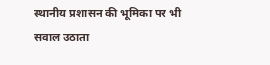स्थानीय प्रशासन की भूमिका पर भी सवाल उठाता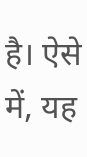है। ऐसे में, यह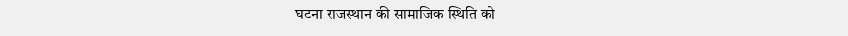घटना राजस्थान की सामाजिक स्थिति को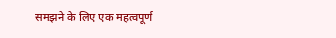समझने के लिए एक महत्वपूर्ण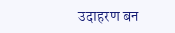उदाहरण बन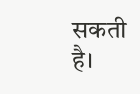सकती है।